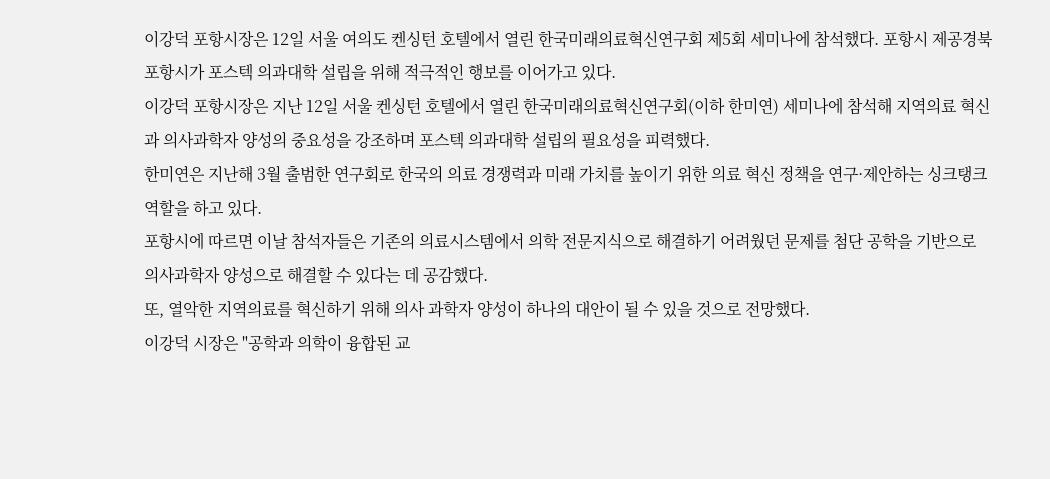이강덕 포항시장은 12일 서울 여의도 켄싱턴 호텔에서 열린 한국미래의료혁신연구회 제5회 세미나에 참석했다. 포항시 제공경북 포항시가 포스텍 의과대학 설립을 위해 적극적인 행보를 이어가고 있다.
이강덕 포항시장은 지난 12일 서울 켄싱턴 호텔에서 열린 한국미래의료혁신연구회(이하 한미연) 세미나에 참석해 지역의료 혁신과 의사과학자 양성의 중요성을 강조하며 포스텍 의과대학 설립의 필요성을 피력했다.
한미연은 지난해 3월 출범한 연구회로 한국의 의료 경쟁력과 미래 가치를 높이기 위한 의료 혁신 정책을 연구·제안하는 싱크탱크 역할을 하고 있다.
포항시에 따르면 이날 참석자들은 기존의 의료시스템에서 의학 전문지식으로 해결하기 어려웠던 문제를 첨단 공학을 기반으로 의사과학자 양성으로 해결할 수 있다는 데 공감했다.
또, 열악한 지역의료를 혁신하기 위해 의사 과학자 양성이 하나의 대안이 될 수 있을 것으로 전망했다.
이강덕 시장은 "공학과 의학이 융합된 교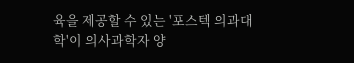육을 제공할 수 있는 '포스텍 의과대학'이 의사과학자 양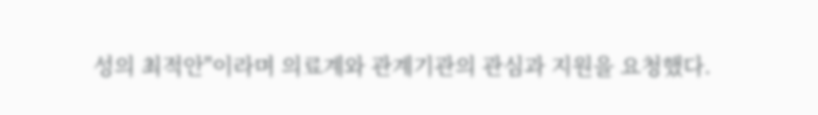성의 최적안"이라며 의료계와 관계기관의 관심과 지원을 요청했다.